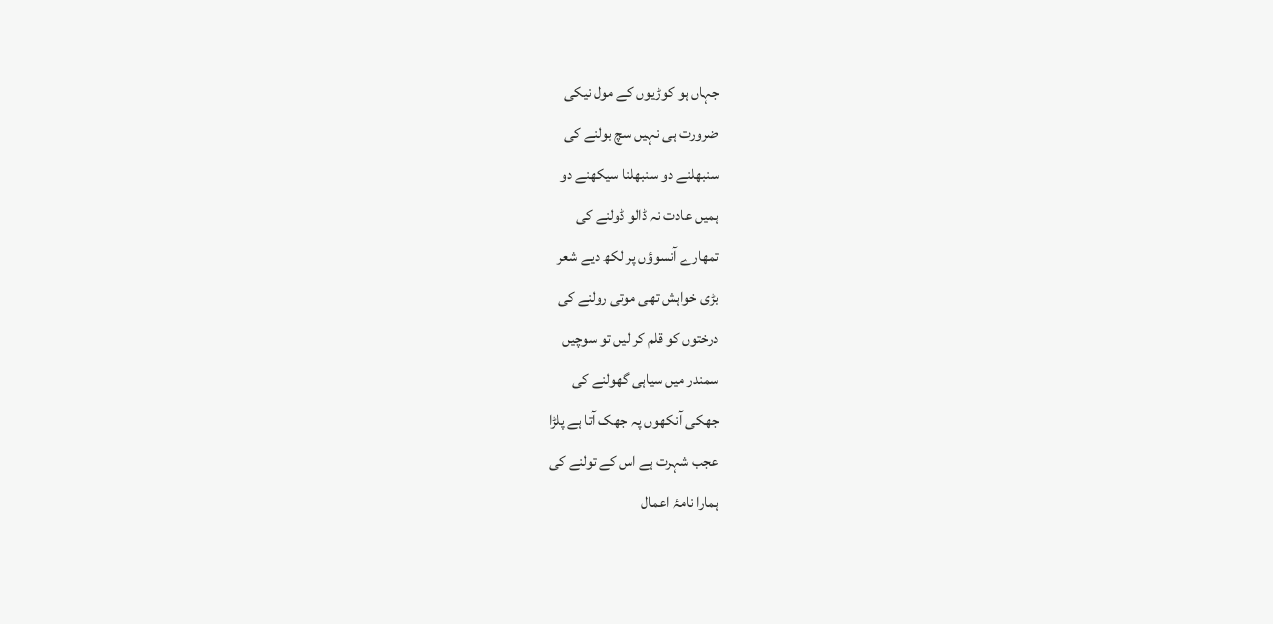جہاں ہو کوڑیوں کے مول نیکی
ضرورت ہی نہیں سچ بولنے کی
سنبھلنے دو سنبھلنا سیکھنے دو
ہمیں عادت نہ ڈالو ڈولنے کی
تمھارے آنسوؤں پر لکھ دیے شعر
بڑی خواہش تھی موتی رولنے کی
درختوں کو قلم کر لیں تو سوچیں
سمندر میں سیاہی گھولنے کی
جھکی آنکھوں پہ جھک آتا ہے پلڑا
عجب شہرت ہے اس کے تولنے کی
ہمارا نامۂ اعمال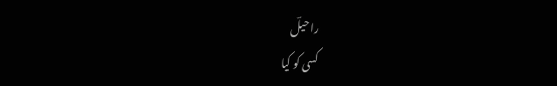راحیلؔ
کسی کو کیا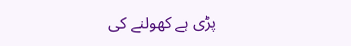پڑی ہے کھولنے کی